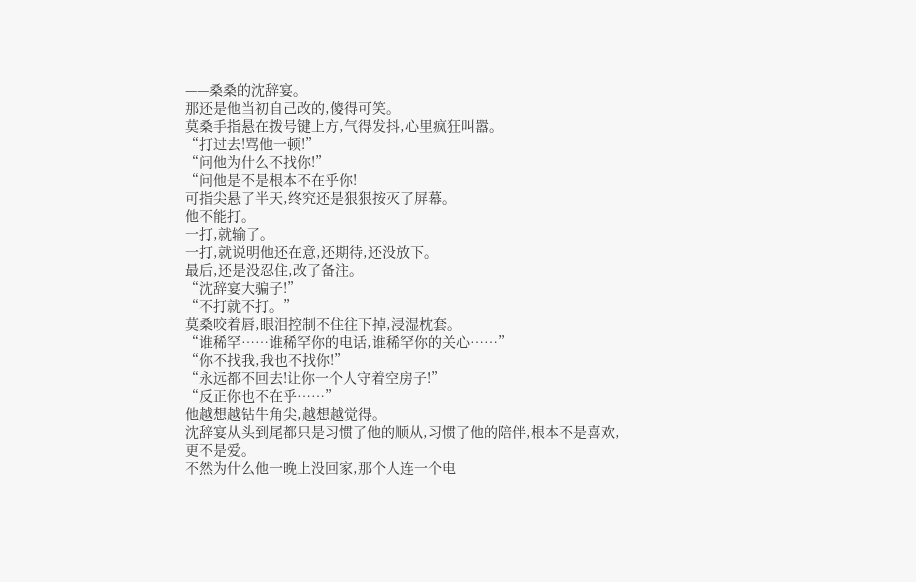——桑桑的沈辞宴。
那还是他当初自己改的,傻得可笑。
莫桑手指悬在拨号键上方,气得发抖,心里疯狂叫嚣。
“打过去!骂他一顿!”
“问他为什么不找你!”
“问他是不是根本不在乎你!
可指尖悬了半天,终究还是狠狠按灭了屏幕。
他不能打。
一打,就输了。
一打,就说明他还在意,还期待,还没放下。
最后,还是没忍住,改了备注。
“沈辞宴大骗子!”
“不打就不打。”
莫桑咬着唇,眼泪控制不住往下掉,浸湿枕套。
“谁稀罕……谁稀罕你的电话,谁稀罕你的关心……”
“你不找我,我也不找你!”
“永远都不回去!让你一个人守着空房子!”
“反正你也不在乎……”
他越想越钻牛角尖,越想越觉得。
沈辞宴从头到尾都只是习惯了他的顺从,习惯了他的陪伴,根本不是喜欢,更不是爱。
不然为什么他一晚上没回家,那个人连一个电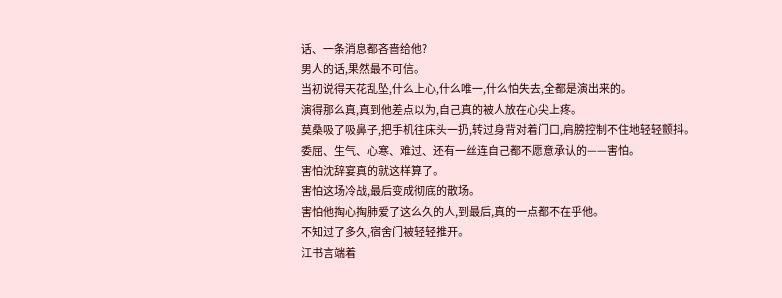话、一条消息都吝啬给他?
男人的话,果然最不可信。
当初说得天花乱坠,什么上心,什么唯一,什么怕失去,全都是演出来的。
演得那么真,真到他差点以为,自己真的被人放在心尖上疼。
莫桑吸了吸鼻子,把手机往床头一扔,转过身背对着门口,肩膀控制不住地轻轻颤抖。
委屈、生气、心寒、难过、还有一丝连自己都不愿意承认的——害怕。
害怕沈辞宴真的就这样算了。
害怕这场冷战,最后变成彻底的散场。
害怕他掏心掏肺爱了这么久的人,到最后,真的一点都不在乎他。
不知过了多久,宿舍门被轻轻推开。
江书言端着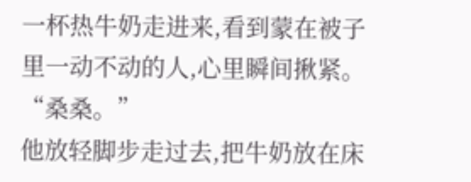一杯热牛奶走进来,看到蒙在被子里一动不动的人,心里瞬间揪紧。
“桑桑。”
他放轻脚步走过去,把牛奶放在床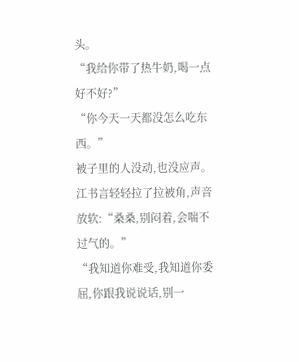头。
“我给你带了热牛奶,喝一点好不好?”
“你今天一天都没怎么吃东西。”
被子里的人没动,也没应声。
江书言轻轻拉了拉被角,声音放软:“桑桑,别闷着,会喘不过气的。”
“我知道你难受,我知道你委屈,你跟我说说话,别一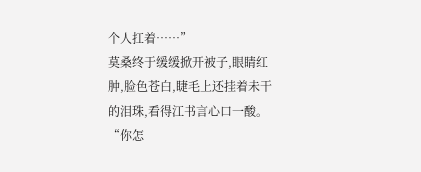个人扛着……”
莫桑终于缓缓掀开被子,眼睛红肿,脸色苍白,睫毛上还挂着未干的泪珠,看得江书言心口一酸。
“你怎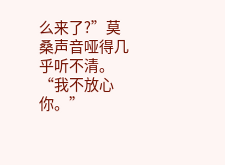么来了?”莫桑声音哑得几乎听不清。
“我不放心你。”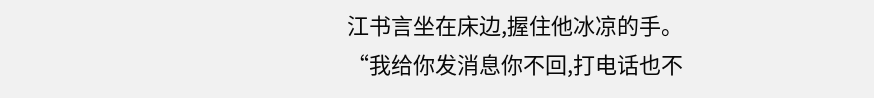江书言坐在床边,握住他冰凉的手。
“我给你发消息你不回,打电话也不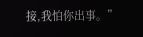接,我怕你出事。”